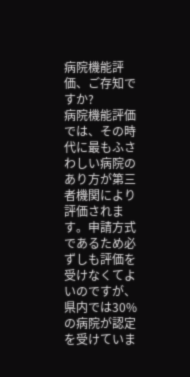病院機能評価、ご存知ですか?
病院機能評価では、その時代に最もふさわしい病院のあり方が第三者機関により評価されます。申請方式であるため必ずしも評価を受けなくてよいのですが、県内では30%の病院が認定を受けていま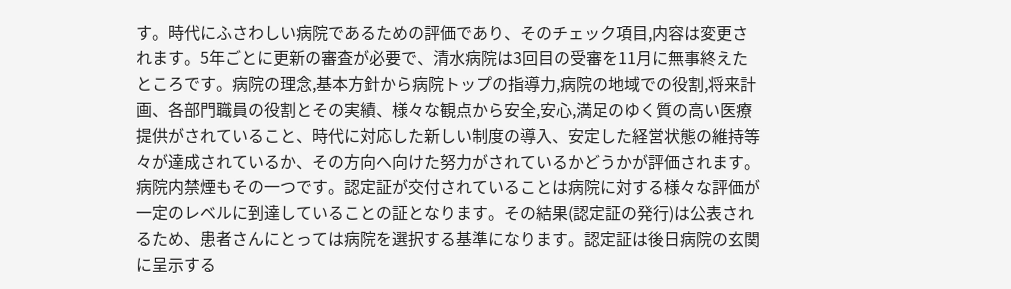す。時代にふさわしい病院であるための評価であり、そのチェック項目,内容は変更されます。5年ごとに更新の審査が必要で、清水病院は3回目の受審を11月に無事終えたところです。病院の理念,基本方針から病院トップの指導力,病院の地域での役割,将来計画、各部門職員の役割とその実績、様々な観点から安全,安心,満足のゆく質の高い医療提供がされていること、時代に対応した新しい制度の導入、安定した経営状態の維持等々が達成されているか、その方向へ向けた努力がされているかどうかが評価されます。病院内禁煙もその一つです。認定証が交付されていることは病院に対する様々な評価が一定のレベルに到達していることの証となります。その結果(認定証の発行)は公表されるため、患者さんにとっては病院を選択する基準になります。認定証は後日病院の玄関に呈示する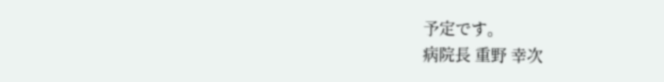予定です。
病院長 重野 幸次